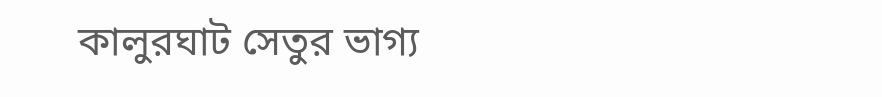কালুরঘাট সেতুর ভাগ্য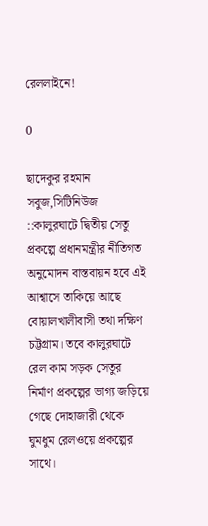রেললাইনে!

0

ছাদেকুর রহমান সবুজ,সিটিনিউজ ::কালুরঘাটে দ্বিতীয় সেতু প্রকল্পে প্রধানমন্ত্রীর নীতিগত অনুমোদন বাস্তবায়ন হবে এই আশ্বাসে তাকিয়ে আছে বোয়ালখালীবাসী তথা দক্ষিণ চট্টগ্রাম। তবে কালুরঘাটে রেল কাম সড়ক সেতুর নির্মাণ প্রকল্পের ভাগ্য জড়িয়ে গেছে দোহাজারী থেকে ঘুমধুম রেলওয়ে প্রকল্পের সাথে।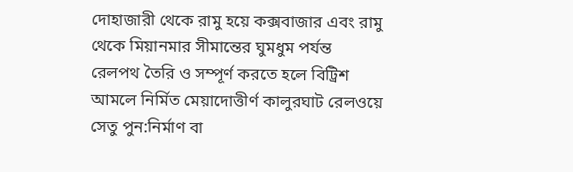দোহাজারী থেকে রামু হয়ে কক্সবাজার এবং রামু থেকে মিয়ানমার সীমান্তের ঘুমধুম পর্যন্ত রেলপথ তৈরি ও সম্পূর্ণ করতে হলে বিট্রিশ আমলে নির্মিত মেয়াদোত্তীর্ণ কালুরঘাট রেলওয়ে সেতু পুন:নির্মাণ বা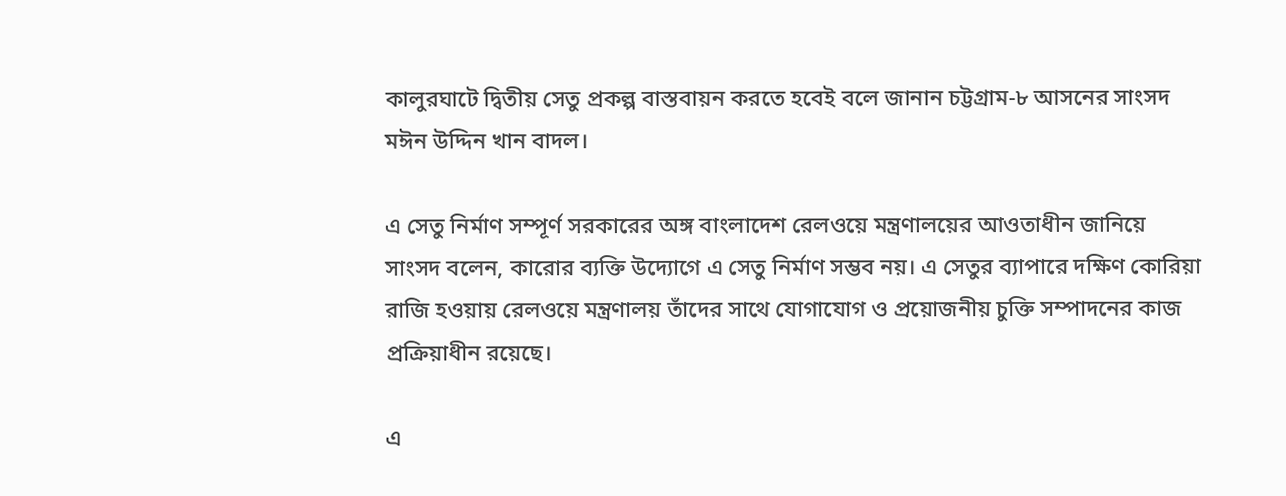কালুরঘাটে দ্বিতীয় সেতু প্রকল্প বাস্তবায়ন করতে হবেই বলে জানান চট্টগ্রাম-৮ আসনের সাংসদ মঈন উদ্দিন খান বাদল।

এ সেতু নির্মাণ সম্পূর্ণ সরকারের অঙ্গ বাংলাদেশ রেলওয়ে মন্ত্রণালয়ের আওতাধীন জানিয়ে সাংসদ বলেন, কারোর ব্যক্তি উদ্যোগে এ সেতু নির্মাণ সম্ভব নয়। এ সেতুর ব্যাপারে দক্ষিণ কোরিয়া রাজি হওয়ায় রেলওয়ে মন্ত্রণালয় তাঁদের সাথে যোগাযোগ ও প্রয়োজনীয় চুক্তি সম্পাদনের কাজ প্রক্রিয়াধীন রয়েছে।

এ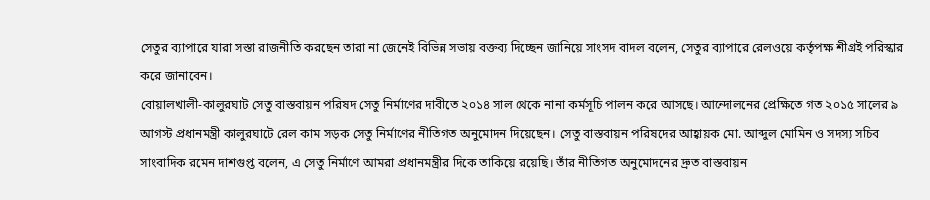সেতুর ব্যাপারে যারা সস্তা রাজনীতি করছেন তারা না জেনেই বিভিন্ন সভায় বক্তব্য দিচ্ছেন জানিয়ে সাংসদ বাদল বলেন, সেতুর ব্যাপারে রেলওয়ে কর্তৃপক্ষ শীগ্রই পরিস্কার করে জানাবেন।
বোয়ালখালী-কালুরঘাট সেতু বাস্তবায়ন পরিষদ সেতু নির্মাণের দাবীতে ২০১৪ সাল থেকে নানা কর্মসূচি পালন করে আসছে। আন্দোলনের প্রেক্ষিতে গত ২০১৫ সালের ৯ আগস্ট প্রধানমন্ত্রী কালুরঘাটে রেল কাম সড়ক সেতু নির্মাণের নীতিগত অনুমোদন দিয়েছেন। সেতু বাস্তবায়ন পরিষদের আহ্বায়ক মো. আব্দুল মোমিন ও সদস্য সচিব সাংবাদিক রমেন দাশগুপ্ত বলেন, এ সেতু নির্মাণে আমরা প্রধানমন্ত্রীর দিকে তাকিয়ে রয়েছি। তাঁর নীতিগত অনুমোদনের দ্রুত বাস্তবায়ন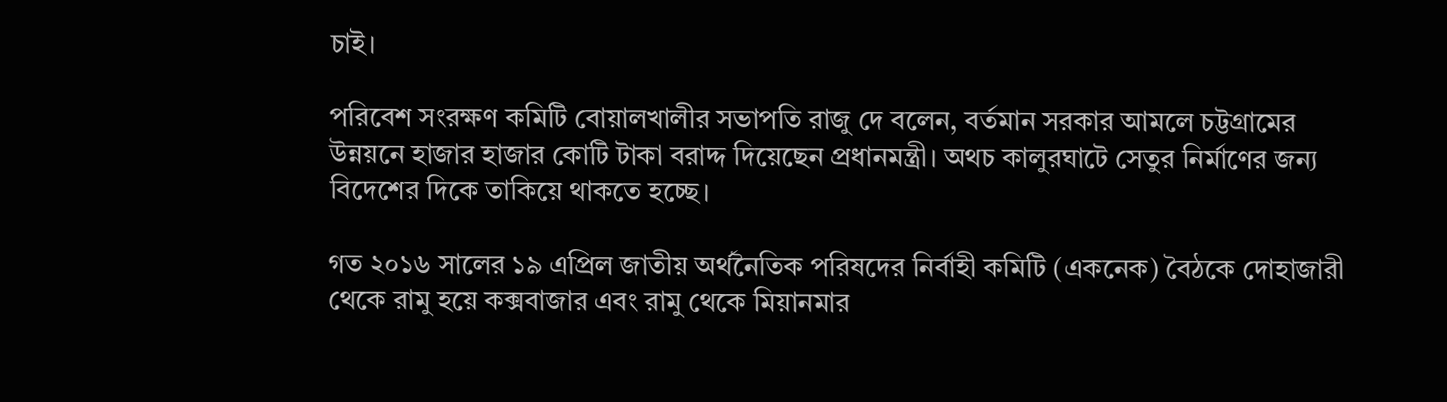চাই।

পরিবেশ সংরক্ষণ কমিটি বোয়ালখালীর সভাপতি রাজু দে বলেন, বর্তমান সরকার আমলে চট্টগ্রামের উন্নয়নে হাজার হাজার কোটি টাকা বরাদ্দ দিয়েছেন প্রধানমন্ত্রী। অথচ কালুরঘাটে সেতুর নির্মাণের জন্য বিদেশের দিকে তাকিয়ে থাকতে হচ্ছে।

গত ২০১৬ সালের ১৯ এপ্রিল জাতীয় অর্থনৈতিক পরিষদের নির্বাহী কমিটি (একনেক) বৈঠকে দোহাজারী থেকে রামু হয়ে কক্সবাজার এবং রামু থেকে মিয়ানমার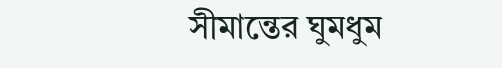সীমান্তের ঘুমধুম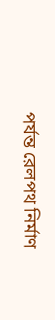পর্যন্ত রেলপথ নির্মাণ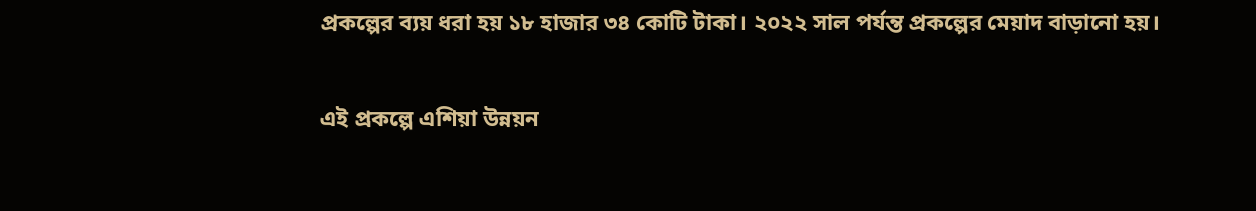প্রকল্পের ব্যয় ধরা হয় ১৮ হাজার ৩৪ কোটি টাকা। ২০২২ সাল পর্যন্ত প্রকল্পের মেয়াদ বাড়ানো হয়।

এই প্রকল্পে এশিয়া উন্নয়ন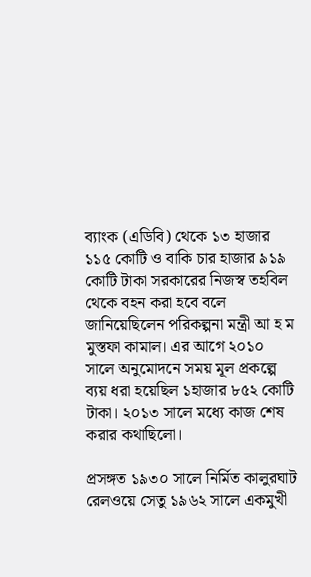ব্যাংক (এডিবি) থেকে ১৩ হাজার ১১৫ কোটি ও বাকি চার হাজার ৯১৯ কোটি টাকা সরকারের নিজস্ব তহবিল থেকে বহন করা হবে বলে জানিয়েছিলেন পরিকল্পনা মন্ত্রী আ হ ম মুস্তফা কামাল। এর আগে ২০১০ সালে অনুমোদনে সময় মূল প্রকল্পে ব্যয় ধরা হয়েছিল ১হাজার ৮৫২ কোটি টাকা। ২০১৩ সালে মধ্যে কাজ শেষ করার কথাছিলো।

প্রসঙ্গত ১৯৩০ সালে নির্মিত কালুরঘাট রেলওয়ে সেতু ১৯৬২ সালে একমুখী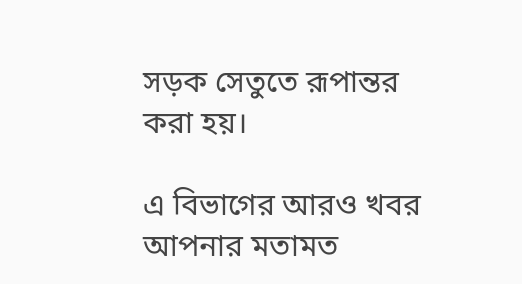সড়ক সেতুতে রূপান্তর করা হয়।

এ বিভাগের আরও খবর
আপনার মতামত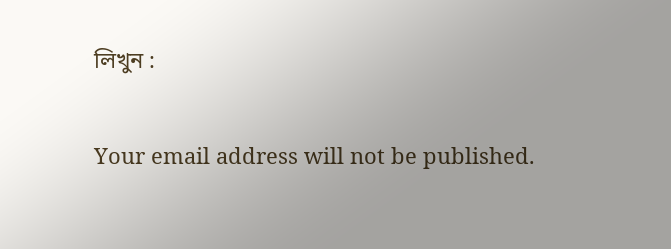লিখুন :

Your email address will not be published.